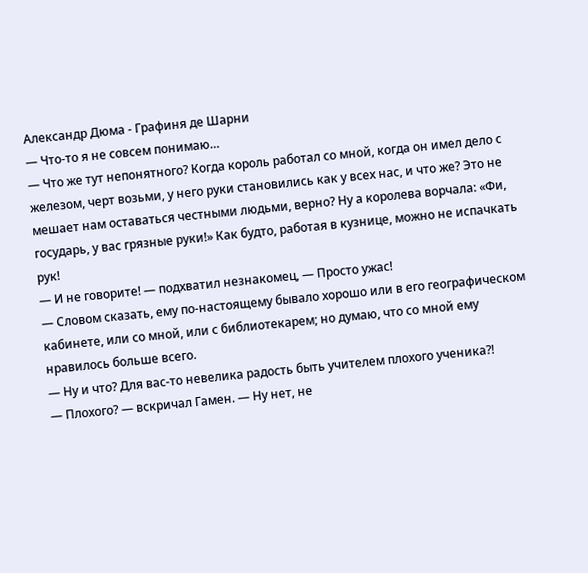Александр Дюма - Графиня де Шарни
— Что-то я не совсем понимаю…
— Что же тут непонятного? Когда король работал со мной, когда он имел дело с железом, черт возьми, у него руки становились как у всех нас, и что же? Это не мешает нам оставаться честными людьми, верно? Ну а королева ворчала: «Фи, государь, у вас грязные руки!» Как будто, работая в кузнице, можно не испачкать рук!
— И не говорите! — подхватил незнакомец, — Просто ужас!
— Словом сказать, ему по-настоящему бывало хорошо или в его географическом кабинете, или со мной, или с библиотекарем; но думаю, что со мной ему нравилось больше всего.
— Ну и что? Для вас-то невелика радость быть учителем плохого ученика?!
— Плохого? — вскричал Гамен. — Ну нет, не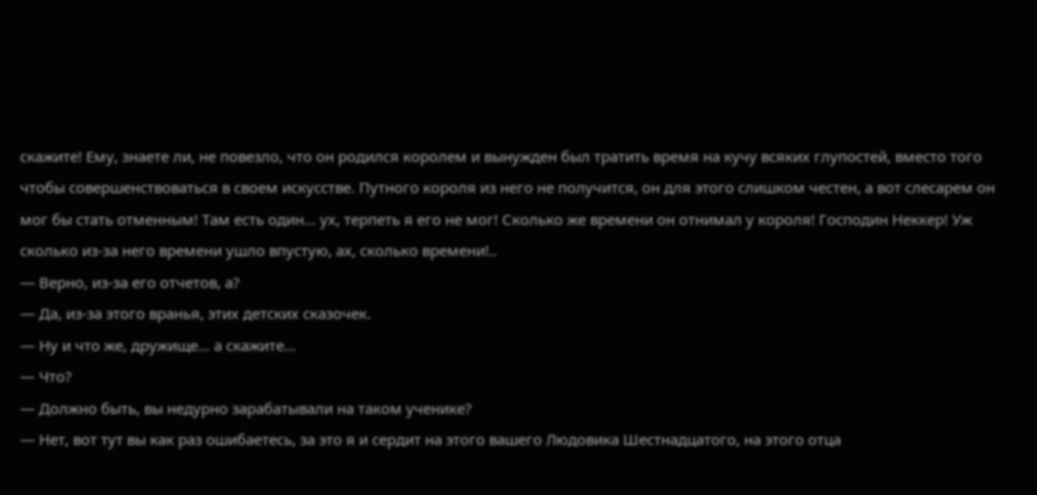скажите! Ему, знаете ли, не повезло, что он родился королем и вынужден был тратить время на кучу всяких глупостей, вместо того чтобы совершенствоваться в своем искусстве. Путного короля из него не получится, он для этого слишком честен, а вот слесарем он мог бы стать отменным! Там есть один… ух, терпеть я его не мог! Сколько же времени он отнимал у короля! Господин Неккер! Уж сколько из-за него времени ушло впустую, ах, сколько времени!..
— Верно, из-за его отчетов, а?
— Да, из-за этого вранья, этих детских сказочек.
— Ну и что же, дружище… а скажите…
— Что?
— Должно быть, вы недурно зарабатывали на таком ученике?
— Нет, вот тут вы как раз ошибаетесь, за это я и сердит на этого вашего Людовика Шестнадцатого, на этого отца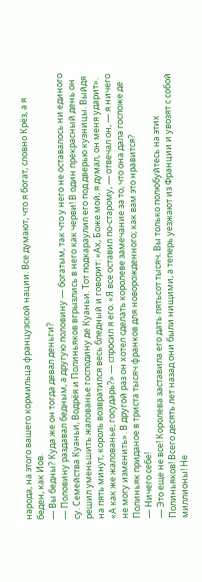народа, на этого вашего кормильца французской нации. Все думают, что я богат, словно Крёз, а я беден, как Иов.
— Вы бедны? Куда же он тогда девал деньги?
— Половину раздавал бедным, а другую половину — богатым, так что у него не оставалось ни единого су. Семейства Куаньи, Водрёя и Полиньяков вгрызлись в него как черви! В один прекрасный день он решил уменьшить жалованье господину де Куаньи. Тот подкараулил его под дверью кузницы. Выйдя на пять минут, король возвратился весь бледный и говорит: «Ах, Боже мой, я думал, он меня ударит». «А как же жалованье, государь?» — спросил я его. «Я все оставил по-старому, — отвечал он, — я ничего не могу изменить». В другой раз он хотел сделать королеве замечание за то, что она дала госпоже де Полиньяк приданое в триста тысяч франков для новорожденного; как вам это нравится?
— Ничего себе!
— Это еще не все! Королева заставила его дать пятьсот тысяч. Вы только полюбуйтесь на этих Полиньяков! Всего десять лет назад они были нищими, а теперь уезжают из Франции и увозят с собой миллионы! Не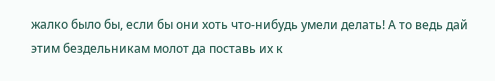жалко было бы, если бы они хоть что-нибудь умели делать! А то ведь дай этим бездельникам молот да поставь их к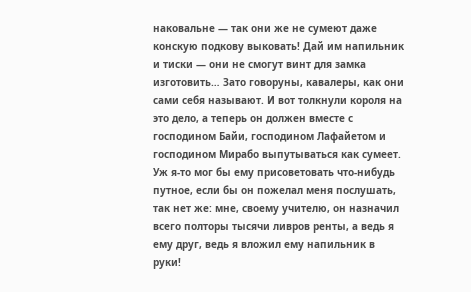наковальне — так они же не сумеют даже конскую подкову выковать! Дай им напильник и тиски — они не смогут винт для замка изготовить… Зато говоруны, кавалеры, как они сами себя называют. И вот толкнули короля на это дело, а теперь он должен вместе с господином Байи, господином Лафайетом и господином Мирабо выпутываться как сумеет. Уж я-то мог бы ему присоветовать что-нибудь путное, если бы он пожелал меня послушать, так нет же: мне, своему учителю, он назначил всего полторы тысячи ливров ренты, а ведь я ему друг, ведь я вложил ему напильник в руки!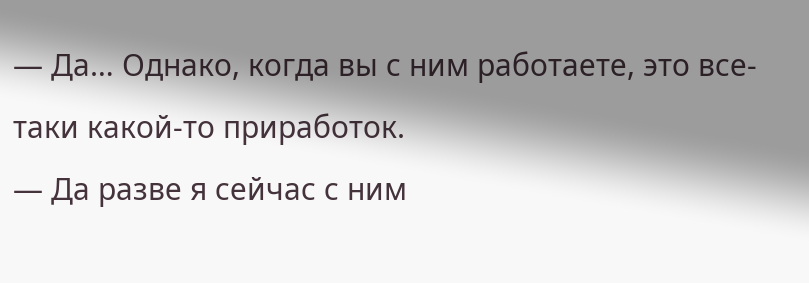— Да… Однако, когда вы с ним работаете, это все-таки какой-то приработок.
— Да разве я сейчас с ним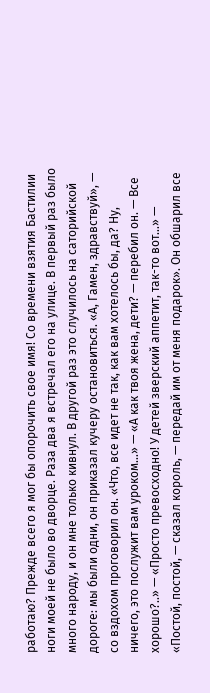работаю? Прежде всего я мог бы опорочить свое имя! Со времени взятия Бастилии ноги моей не было во дворце. Раза два я встречал его на улице. В первый раз было много народу, и он мне только кивнул. В другой раз это случилось на саторийской дороге: мы были одни, он приказал кучеру остановиться. «А, Гамен, здравствуй», — со вздохом проговорил он. «Что, все идет не так, как вам хотелось бы, да? Ну, ничего, это послужит вам уроком…» — «А как твоя жена, дети? — перебил он. — Все хорошо?..» — «Просто превосходно! У детей зверский аппетит, так-то вот…» — «Постой, постой, — сказал король, — передай им от меня подарок». Он обшарил все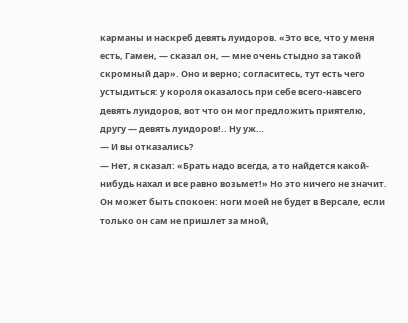карманы и наскреб девять луидоров. «Это все, что у меня есть, Гамен, — сказал он, — мне очень стыдно за такой скромный дар». Оно и верно; согласитесь, тут есть чего устыдиться: у короля оказалось при себе всего-навсего девять луидоров, вот что он мог предложить приятелю, другу — девять луидоров!.. Ну уж…
— И вы отказались?
— Нет, я сказал: «Брать надо всегда, а то найдется какой-нибудь нахал и все равно возьмет!» Но это ничего не значит. Он может быть спокоен: ноги моей не будет в Версале, если только он сам не пришлет за мной,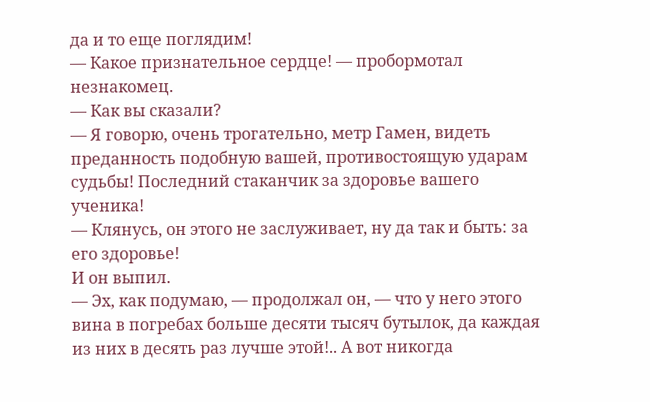да и то еще поглядим!
— Какое признательное сердце! — пробормотал незнакомец.
— Как вы сказали?
— Я говорю, очень трогательно, метр Гамен, видеть преданность подобную вашей, противостоящую ударам судьбы! Последний стаканчик за здоровье вашего ученика!
— Клянусь, он этого не заслуживает, ну да так и быть: за его здоровье!
И он выпил.
— Эх, как подумаю, — продолжал он, — что у него этого вина в погребах больше десяти тысяч бутылок, да каждая из них в десять раз лучше этой!.. А вот никогда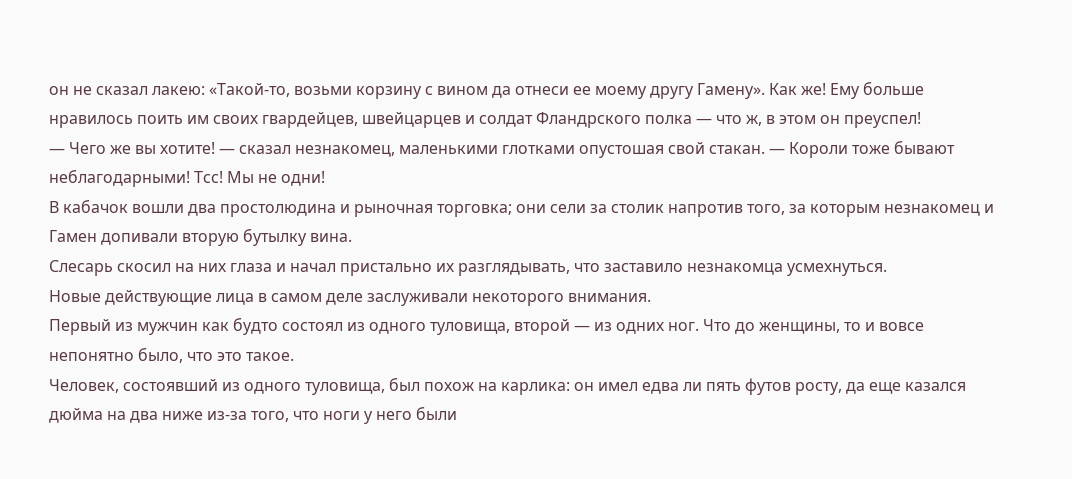он не сказал лакею: «Такой-то, возьми корзину с вином да отнеси ее моему другу Гамену». Как же! Ему больше нравилось поить им своих гвардейцев, швейцарцев и солдат Фландрского полка — что ж, в этом он преуспел!
— Чего же вы хотите! — сказал незнакомец, маленькими глотками опустошая свой стакан. — Короли тоже бывают неблагодарными! Тсс! Мы не одни!
В кабачок вошли два простолюдина и рыночная торговка; они сели за столик напротив того, за которым незнакомец и Гамен допивали вторую бутылку вина.
Слесарь скосил на них глаза и начал пристально их разглядывать, что заставило незнакомца усмехнуться.
Новые действующие лица в самом деле заслуживали некоторого внимания.
Первый из мужчин как будто состоял из одного туловища, второй — из одних ног. Что до женщины, то и вовсе непонятно было, что это такое.
Человек, состоявший из одного туловища, был похож на карлика: он имел едва ли пять футов росту, да еще казался дюйма на два ниже из-за того, что ноги у него были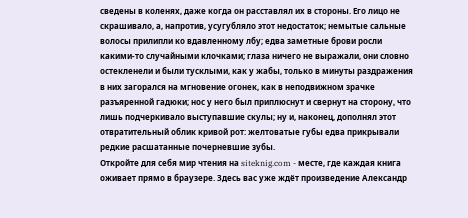сведены в коленях, даже когда он расставлял их в стороны. Его лицо не скрашивало, а, напротив, усугубляло этот недостаток; немытые сальные волосы прилипли ко вдавленному лбу; едва заметные брови росли какими-то случайными клочками; глаза ничего не выражали, они словно остекленели и были тусклыми, как у жабы, только в минуты раздражения в них загорался на мгновение огонек, как в неподвижном зрачке разъяренной гадюки; нос у него был приплюснут и свернут на сторону, что лишь подчеркивало выступавшие скулы; ну и, наконец, дополнял этот отвратительный облик кривой рот: желтоватые губы едва прикрывали редкие расшатанные почерневшие зубы.
Откройте для себя мир чтения на siteknig.com - месте, где каждая книга оживает прямо в браузере. Здесь вас уже ждёт произведение Александр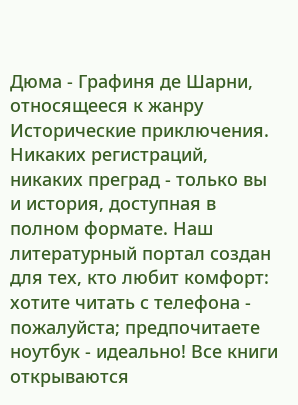Дюма - Графиня де Шарни, относящееся к жанру Исторические приключения. Никаких регистраций, никаких преград - только вы и история, доступная в полном формате. Наш литературный портал создан для тех, кто любит комфорт: хотите читать с телефона - пожалуйста; предпочитаете ноутбук - идеально! Все книги открываются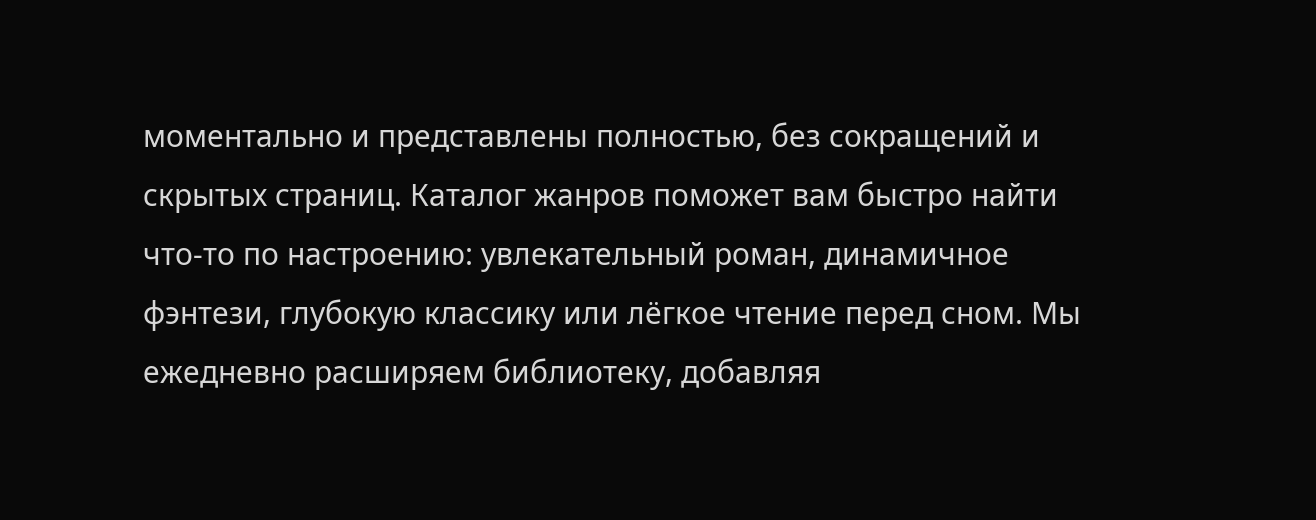моментально и представлены полностью, без сокращений и скрытых страниц. Каталог жанров поможет вам быстро найти что-то по настроению: увлекательный роман, динамичное фэнтези, глубокую классику или лёгкое чтение перед сном. Мы ежедневно расширяем библиотеку, добавляя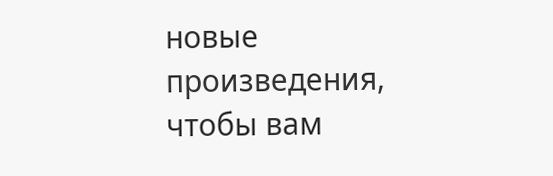новые произведения, чтобы вам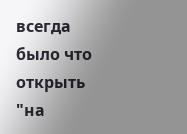всегда было что открыть "на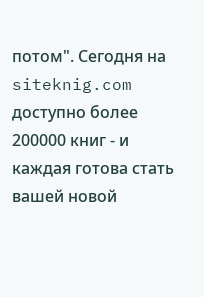потом". Сегодня на siteknig.com доступно более 200000 книг - и каждая готова стать вашей новой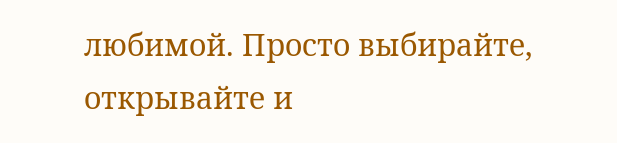любимой. Просто выбирайте, открывайте и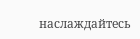наслаждайтесь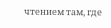чтением там, где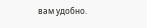вам удобно.